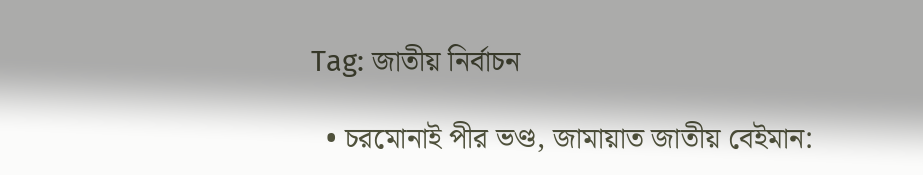Tag: জাতীয় নির্বাচন

  • চরমোনাই পীর ভণ্ড, জামায়াত জাতীয় বেইমান: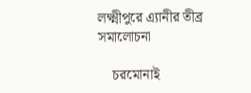লক্ষ্মীপুরে এ্যানীর তীব্র সমালোচনা

    চরমোনাই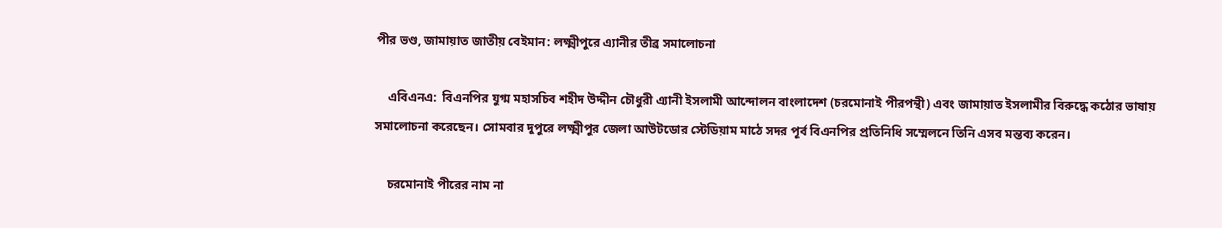পীর ভণ্ড, জামায়াত জাতীয় বেইমান: লক্ষ্মীপুরে এ্যানীর তীব্র সমালোচনা

    এবিএনএ:  বিএনপির যুগ্ম মহাসচিব শহীদ উদ্দীন চৌধুরী এ্যানী ইসলামী আন্দোলন বাংলাদেশ (চরমোনাই পীরপন্থী) এবং জামায়াত ইসলামীর বিরুদ্ধে কঠোর ভাষায় সমালোচনা করেছেন। সোমবার দুপুরে লক্ষ্মীপুর জেলা আউটডোর স্টেডিয়াম মাঠে সদর পূর্ব বিএনপির প্রতিনিধি সম্মেলনে তিনি এসব মন্তব্য করেন।

    চরমোনাই পীরের নাম না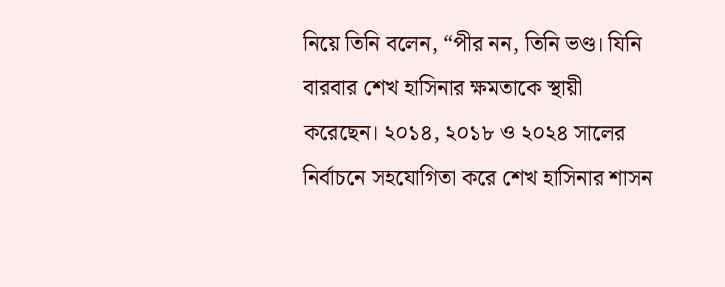নিয়ে তিনি বলেন, “পীর নন, তিনি ভণ্ড। যিনি বারবার শেখ হাসিনার ক্ষমতাকে স্থায়ী করেছেন। ২০১৪, ২০১৮ ও ২০২৪ সালের নির্বাচনে সহযোগিতা করে শেখ হাসিনার শাসন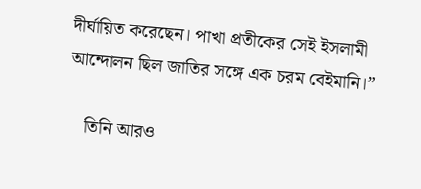দীর্ঘায়িত করেছেন। পাখা প্রতীকের সেই ইসলামী আন্দোলন ছিল জাতির সঙ্গে এক চরম বেইমানি।”

    তিনি আরও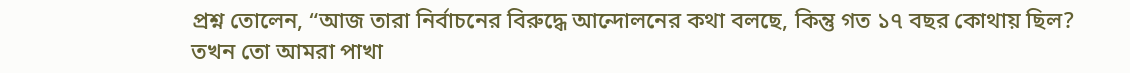প্রশ্ন তোলেন, “আজ তারা নির্বাচনের বিরুদ্ধে আন্দোলনের কথা বলছে, কিন্তু গত ১৭ বছর কোথায় ছিল? তখন তো আমরা পাখা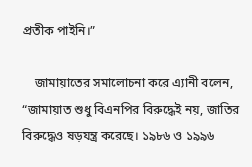প্রতীক পাইনি।”

    জামায়াতের সমালোচনা করে এ্যানী বলেন, “জামায়াত শুধু বিএনপির বিরুদ্ধেই নয়, জাতির বিরুদ্ধেও ষড়যন্ত্র করেছে। ১৯৮৬ ও ১৯৯৬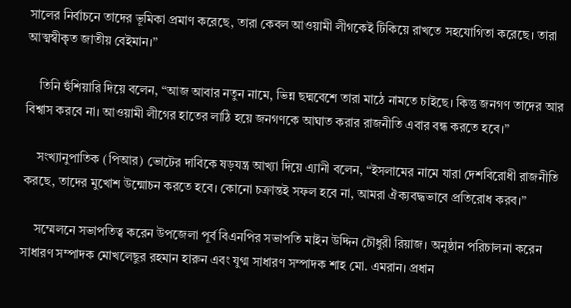সালের নির্বাচনে তাদের ভূমিকা প্রমাণ করেছে, তারা কেবল আওয়ামী লীগকেই টিকিয়ে রাখতে সহযোগিতা করেছে। তারা আত্মস্বীকৃত জাতীয় বেইমান।”

    তিনি হুঁশিয়ারি দিয়ে বলেন, “আজ আবার নতুন নামে, ভিন্ন ছদ্মবেশে তারা মাঠে নামতে চাইছে। কিন্তু জনগণ তাদের আর বিশ্বাস করবে না। আওয়ামী লীগের হাতের লাঠি হয়ে জনগণকে আঘাত করার রাজনীতি এবার বন্ধ করতে হবে।”

    সংখ্যানুপাতিক (পিআর) ভোটের দাবিকে ষড়যন্ত্র আখ্যা দিয়ে এ্যানী বলেন, “ইসলামের নামে যারা দেশবিরোধী রাজনীতি করছে, তাদের মুখোশ উন্মোচন করতে হবে। কোনো চক্রান্তই সফল হবে না, আমরা ঐক্যবদ্ধভাবে প্রতিরোধ করব।”

    সম্মেলনে সভাপতিত্ব করেন উপজেলা পূর্ব বিএনপির সভাপতি মাইন উদ্দিন চৌধুরী রিয়াজ। অনুষ্ঠান পরিচালনা করেন সাধারণ সম্পাদক মোখলেছুর রহমান হারুন এবং যুগ্ম সাধারণ সম্পাদক শাহ মো. এমরান। প্রধান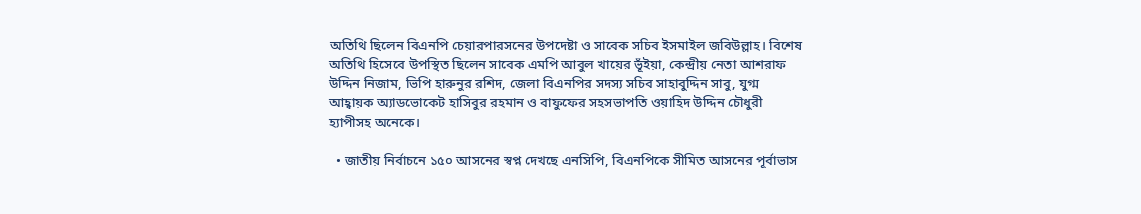অতিথি ছিলেন বিএনপি চেয়ারপারসনের উপদেষ্টা ও সাবেক সচিব ইসমাইল জবিউল্লাহ। বিশেষ অতিথি হিসেবে উপস্থিত ছিলেন সাবেক এমপি আবুল খায়ের ভূঁইয়া, কেন্দ্রীয় নেতা আশরাফ উদ্দিন নিজাম, ভিপি হারুনুর রশিদ, জেলা বিএনপির সদস্য সচিব সাহাবুদ্দিন সাবু, যুগ্ম আহ্বায়ক অ্যাডভোকেট হাসিবুর রহমান ও বাফুফের সহসভাপতি ওয়াহিদ উদ্দিন চৌধুরী হ্যাপীসহ অনেকে।

  • জাতীয় নির্বাচনে ১৫০ আসনের স্বপ্ন দেখছে এনসিপি, বিএনপিকে সীমিত আসনের পূর্বাভাস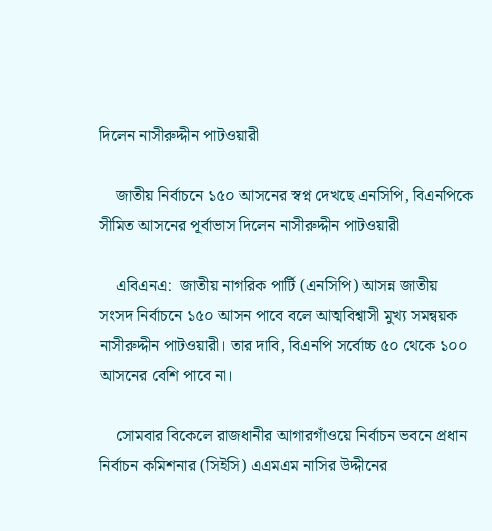দিলেন নাসীরুদ্দীন পাটওয়ারী

    জাতীয় নির্বাচনে ১৫০ আসনের স্বপ্ন দেখছে এনসিপি, বিএনপিকে সীমিত আসনের পূর্বাভাস দিলেন নাসীরুদ্দীন পাটওয়ারী

    এবিএনএ:  জাতীয় নাগরিক পার্টি (এনসিপি) আসন্ন জাতীয় সংসদ নির্বাচনে ১৫০ আসন পাবে বলে আত্মবিশ্বাসী মুখ্য সমন্বয়ক নাসীরুদ্দীন পাটওয়ারী। তার দাবি, বিএনপি সর্বোচ্চ ৫০ থেকে ১০০ আসনের বেশি পাবে না।

    সোমবার বিকেলে রাজধানীর আগারগাঁওয়ে নির্বাচন ভবনে প্রধান নির্বাচন কমিশনার (সিইসি) এএমএম নাসির উদ্দীনের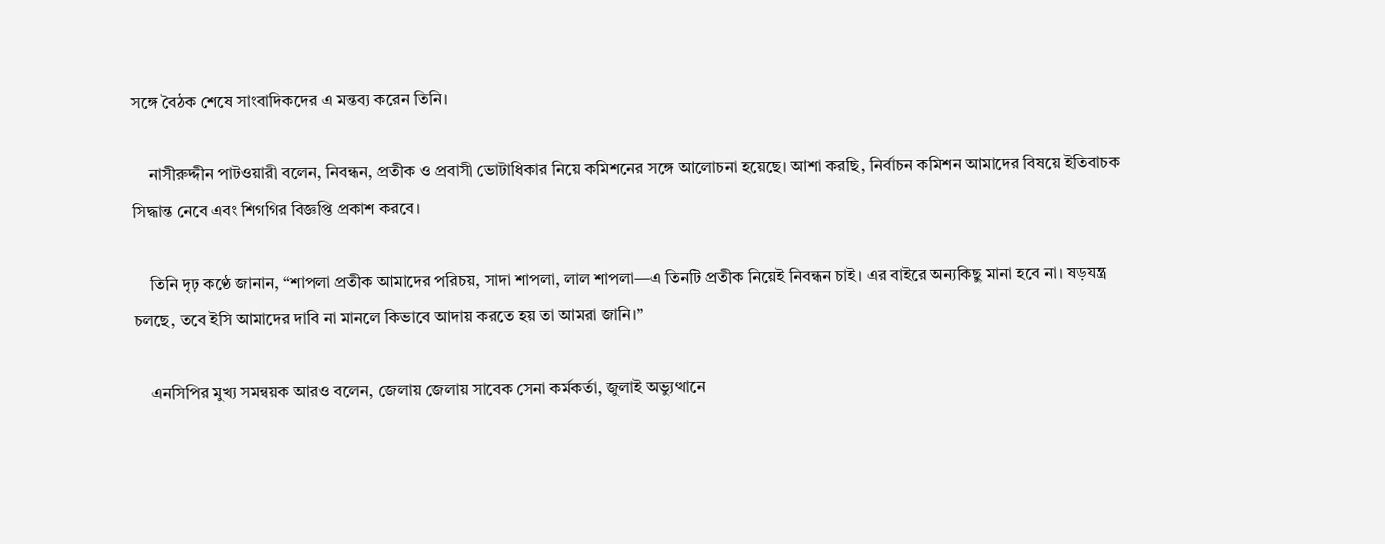সঙ্গে বৈঠক শেষে সাংবাদিকদের এ মন্তব্য করেন তিনি।

    নাসীরুদ্দীন পাটওয়ারী বলেন, নিবন্ধন, প্রতীক ও প্রবাসী ভোটাধিকার নিয়ে কমিশনের সঙ্গে আলোচনা হয়েছে। আশা করছি, নির্বাচন কমিশন আমাদের বিষয়ে ইতিবাচক সিদ্ধান্ত নেবে এবং শিগগির বিজ্ঞপ্তি প্রকাশ করবে।

    তিনি দৃঢ় কণ্ঠে জানান, “শাপলা প্রতীক আমাদের পরিচয়, সাদা শাপলা, লাল শাপলা—এ তিনটি প্রতীক নিয়েই নিবন্ধন চাই। এর বাইরে অন্যকিছু মানা হবে না। ষড়যন্ত্র চলছে, তবে ইসি আমাদের দাবি না মানলে কিভাবে আদায় করতে হয় তা আমরা জানি।”

    এনসিপির মুখ্য সমন্বয়ক আরও বলেন, জেলায় জেলায় সাবেক সেনা কর্মকর্তা, জুলাই অভ্যুত্থানে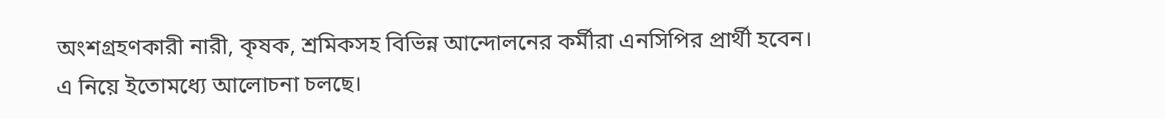অংশগ্রহণকারী নারী, কৃষক, শ্রমিকসহ বিভিন্ন আন্দোলনের কর্মীরা এনসিপির প্রার্থী হবেন। এ নিয়ে ইতোমধ্যে আলোচনা চলছে।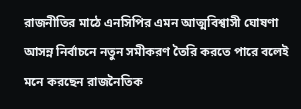রাজনীতির মাঠে এনসিপির এমন আত্মবিশ্বাসী ঘোষণা আসন্ন নির্বাচনে নতুন সমীকরণ তৈরি করতে পারে বলেই মনে করছেন রাজনৈতিক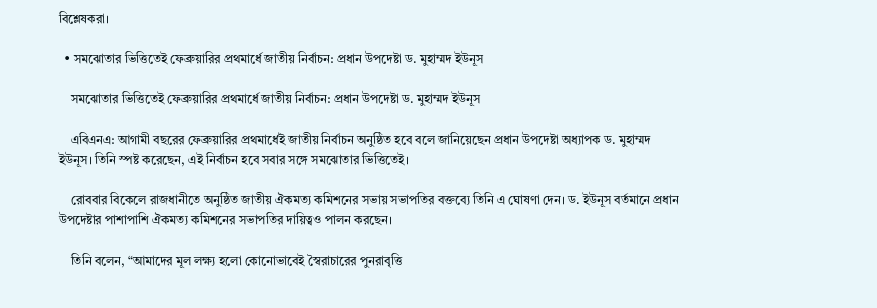বিশ্লেষকরা।

  • সমঝোতার ভিত্তিতেই ফেব্রুয়ারির প্রথমার্ধে জাতীয় নির্বাচন: প্রধান উপদেষ্টা ড. মুহাম্মদ ইউনূস

    সমঝোতার ভিত্তিতেই ফেব্রুয়ারির প্রথমার্ধে জাতীয় নির্বাচন: প্রধান উপদেষ্টা ড. মুহাম্মদ ইউনূস

    এবিএনএ: আগামী বছরের ফেব্রুয়ারির প্রথমার্ধেই জাতীয় নির্বাচন অনুষ্ঠিত হবে বলে জানিয়েছেন প্রধান উপদেষ্টা অধ্যাপক ড. মুহাম্মদ ইউনূস। তিনি স্পষ্ট করেছেন, এই নির্বাচন হবে সবার সঙ্গে সমঝোতার ভিত্তিতেই।

    রোববার বিকেলে রাজধানীতে অনুষ্ঠিত জাতীয় ঐকমত্য কমিশনের সভায় সভাপতির বক্তব্যে তিনি এ ঘোষণা দেন। ড. ইউনূস বর্তমানে প্রধান উপদেষ্টার পাশাপাশি ঐকমত্য কমিশনের সভাপতির দায়িত্বও পালন করছেন।

    তিনি বলেন, “আমাদের মূল লক্ষ্য হলো কোনোভাবেই স্বৈরাচারের পুনরাবৃত্তি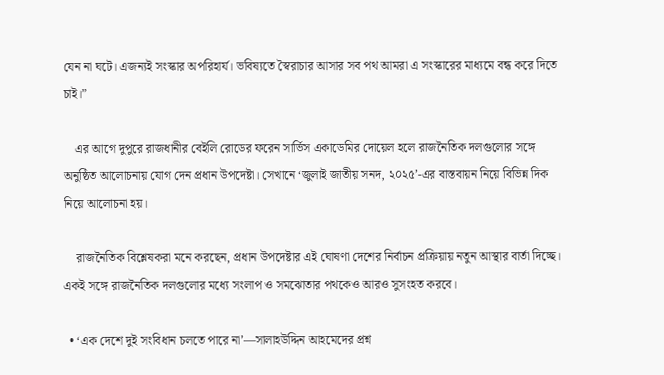যেন না ঘটে। এজন্যই সংস্কার অপরিহার্য। ভবিষ্যতে স্বৈরাচার আসার সব পথ আমরা এ সংস্কারের মাধ্যমে বন্ধ করে দিতে চাই।”

    এর আগে দুপুরে রাজধানীর বেইলি রোডের ফরেন সার্ভিস একাডেমির দোয়েল হলে রাজনৈতিক দলগুলোর সঙ্গে অনুষ্ঠিত আলোচনায় যোগ দেন প্রধান উপদেষ্টা। সেখানে ‘জুলাই জাতীয় সনদ, ২০২৫’-এর বাস্তবায়ন নিয়ে বিভিন্ন দিক নিয়ে আলোচনা হয়।

    রাজনৈতিক বিশ্লেষকরা মনে করছেন, প্রধান উপদেষ্টার এই ঘোষণা দেশের নির্বাচন প্রক্রিয়ায় নতুন আস্থার বার্তা দিচ্ছে। একই সঙ্গে রাজনৈতিক দলগুলোর মধ্যে সংলাপ ও সমঝোতার পথকেও আরও সুসংহত করবে।

  • ‘এক দেশে দুই সংবিধান চলতে পারে না’—সালাহউদ্দিন আহমেদের প্রশ্ন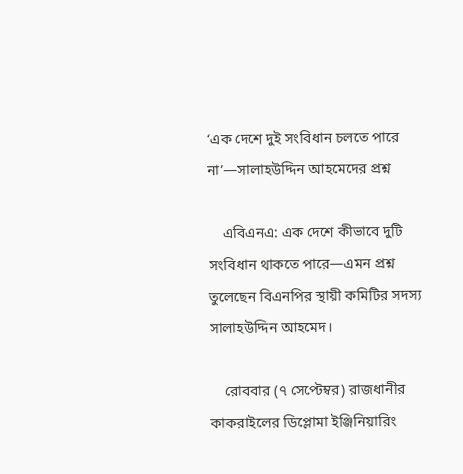‘এক দেশে দুই সংবিধান চলতে পারে না’—সালাহউদ্দিন আহমেদের প্রশ্ন

    এবিএনএ: এক দেশে কীভাবে দুটি সংবিধান থাকতে পারে—এমন প্রশ্ন তুলেছেন বিএনপির স্থায়ী কমিটির সদস্য সালাহউদ্দিন আহমেদ।

    রোববার (৭ সেপ্টেম্বর) রাজধানীর কাকরাইলের ডিপ্লোমা ইঞ্জিনিয়ারিং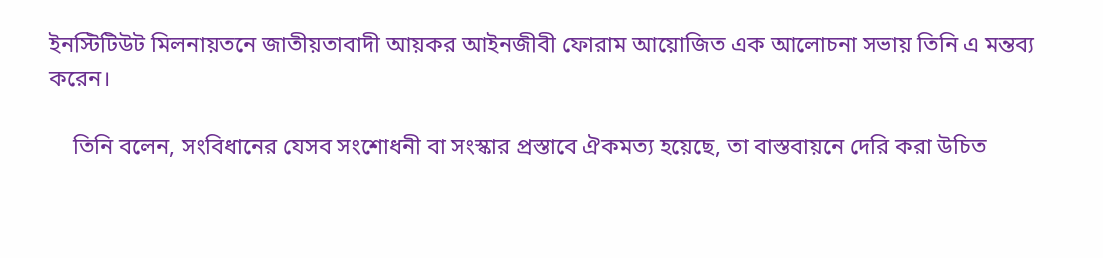ইনস্টিটিউট মিলনায়তনে জাতীয়তাবাদী আয়কর আইনজীবী ফোরাম আয়োজিত এক আলোচনা সভায় তিনি এ মন্তব্য করেন।

    তিনি বলেন, সংবিধানের যেসব সংশোধনী বা সংস্কার প্রস্তাবে ঐকমত্য হয়েছে, তা বাস্তবায়নে দেরি করা উচিত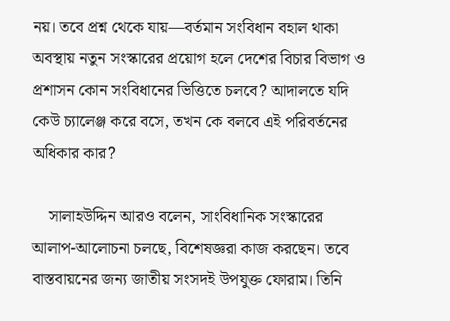নয়। তবে প্রশ্ন থেকে যায়—বর্তমান সংবিধান বহাল থাকা অবস্থায় নতুন সংস্কারের প্রয়োগ হলে দেশের বিচার বিভাগ ও প্রশাসন কোন সংবিধানের ভিত্তিতে চলবে? আদালতে যদি কেউ চ্যালেঞ্জ করে বসে, তখন কে বলবে এই পরিবর্তনের অধিকার কার?

    সালাহউদ্দিন আরও বলেন, সাংবিধানিক সংস্কারের আলাপ-আলোচনা চলছে, বিশেষজ্ঞরা কাজ করছেন। তবে বাস্তবায়নের জন্য জাতীয় সংসদই উপযুক্ত ফোরাম। তিনি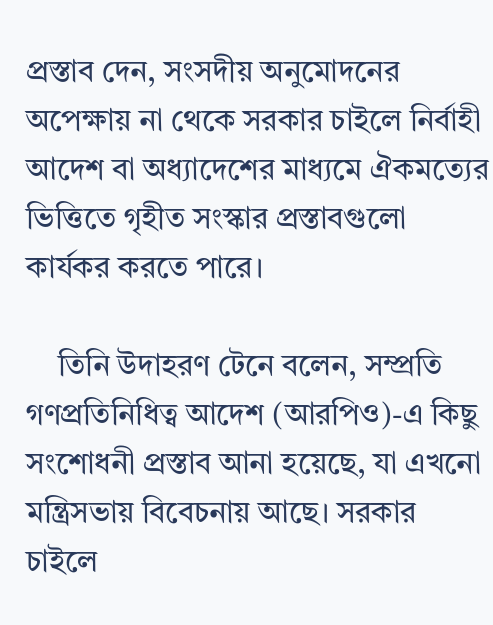প্রস্তাব দেন, সংসদীয় অনুমোদনের অপেক্ষায় না থেকে সরকার চাইলে নির্বাহী আদেশ বা অধ্যাদেশের মাধ্যমে ঐকমত্যের ভিত্তিতে গৃহীত সংস্কার প্রস্তাবগুলো কার্যকর করতে পারে।

    তিনি উদাহরণ টেনে বলেন, সম্প্রতি গণপ্রতিনিধিত্ব আদেশ (আরপিও)-এ কিছু সংশোধনী প্রস্তাব আনা হয়েছে, যা এখনো মন্ত্রিসভায় বিবেচনায় আছে। সরকার চাইলে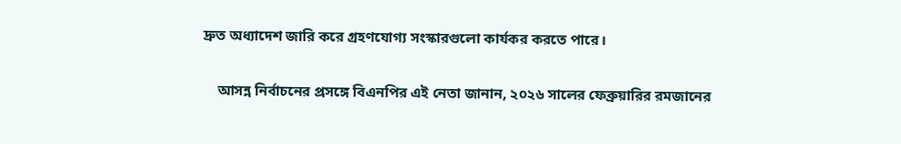দ্রুত অধ্যাদেশ জারি করে গ্রহণযোগ্য সংস্কারগুলো কার্যকর করতে পারে।

    আসন্ন নির্বাচনের প্রসঙ্গে বিএনপির এই নেতা জানান, ২০২৬ সালের ফেব্রুয়ারির রমজানের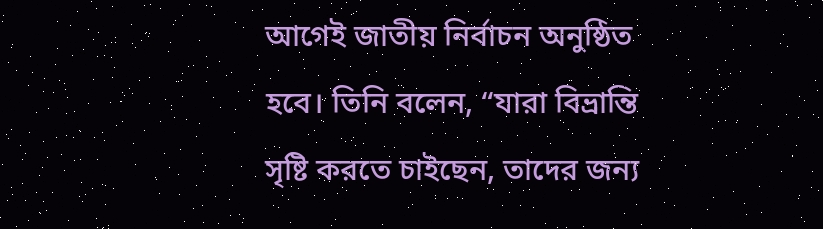আগেই জাতীয় নির্বাচন অনুষ্ঠিত হবে। তিনি বলেন, “যারা বিভ্রান্তি সৃষ্টি করতে চাইছেন, তাদের জন্য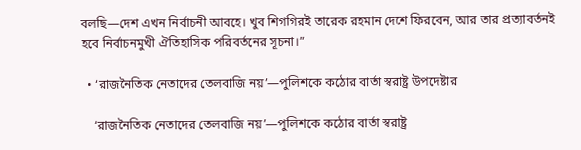বলছি—দেশ এখন নির্বাচনী আবহে। খুব শিগগিরই তারেক রহমান দেশে ফিরবেন, আর তার প্রত্যাবর্তনই হবে নির্বাচনমুখী ঐতিহাসিক পরিবর্তনের সূচনা।”

  • ‘রাজনৈতিক নেতাদের তেলবাজি নয়’—পুলিশকে কঠোর বার্তা স্বরাষ্ট্র উপদেষ্টার

    ‘রাজনৈতিক নেতাদের তেলবাজি নয়’—পুলিশকে কঠোর বার্তা স্বরাষ্ট্র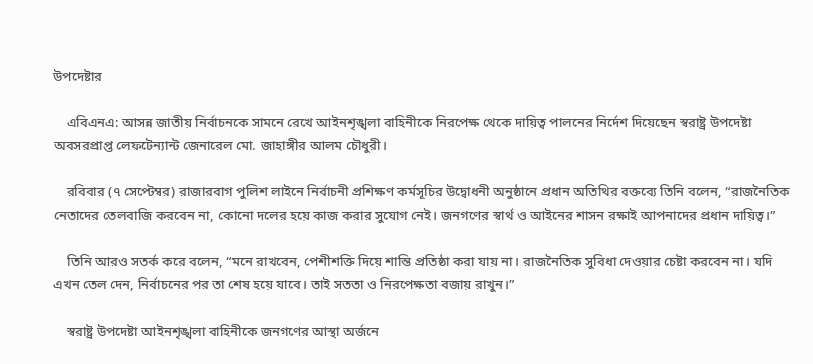উপদেষ্টার

    এবিএনএ: আসন্ন জাতীয় নির্বাচনকে সামনে রেখে আইনশৃঙ্খলা বাহিনীকে নিরপেক্ষ থেকে দায়িত্ব পালনের নির্দেশ দিয়েছেন স্বরাষ্ট্র উপদেষ্টা অবসরপ্রাপ্ত লেফটেন্যান্ট জেনারেল মো. জাহাঙ্গীর আলম চৌধুরী।

    রবিবার (৭ সেপ্টেম্বর) রাজারবাগ পুলিশ লাইনে নির্বাচনী প্রশিক্ষণ কর্মসূচির উদ্বোধনী অনুষ্ঠানে প্রধান অতিথির বক্তব্যে তিনি বলেন, “রাজনৈতিক নেতাদের তেলবাজি করবেন না, কোনো দলের হয়ে কাজ করার সুযোগ নেই। জনগণের স্বার্থ ও আইনের শাসন রক্ষাই আপনাদের প্রধান দায়িত্ব।”

    তিনি আরও সতর্ক করে বলেন, “মনে রাখবেন, পেশীশক্তি দিয়ে শান্তি প্রতিষ্ঠা করা যায় না। রাজনৈতিক সুবিধা দেওয়ার চেষ্টা করবেন না। যদি এখন তেল দেন, নির্বাচনের পর তা শেষ হয়ে যাবে। তাই সততা ও নিরপেক্ষতা বজায় রাখুন।”

    স্বরাষ্ট্র উপদেষ্টা আইনশৃঙ্খলা বাহিনীকে জনগণের আস্থা অর্জনে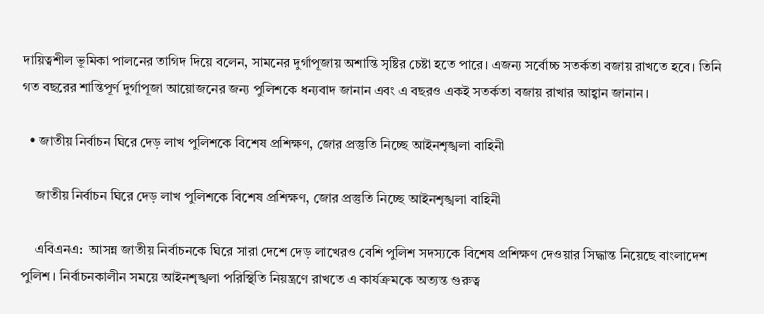দায়িত্বশীল ভূমিকা পালনের তাগিদ দিয়ে বলেন, সামনের দুর্গাপূজায় অশান্তি সৃষ্টির চেষ্টা হতে পারে। এজন্য সর্বোচ্চ সতর্কতা বজায় রাখতে হবে। তিনি গত বছরের শান্তিপূর্ণ দুর্গাপূজা আয়োজনের জন্য পুলিশকে ধন্যবাদ জানান এবং এ বছরও একই সতর্কতা বজায় রাখার আহ্বান জানান।

  • জাতীয় নির্বাচন ঘিরে দেড় লাখ পুলিশকে বিশেষ প্রশিক্ষণ, জোর প্রস্তুতি নিচ্ছে আইনশৃঙ্খলা বাহিনী

    জাতীয় নির্বাচন ঘিরে দেড় লাখ পুলিশকে বিশেষ প্রশিক্ষণ, জোর প্রস্তুতি নিচ্ছে আইনশৃঙ্খলা বাহিনী

    এবিএনএ:  আসন্ন জাতীয় নির্বাচনকে ঘিরে সারা দেশে দেড় লাখেরও বেশি পুলিশ সদস্যকে বিশেষ প্রশিক্ষণ দেওয়ার সিদ্ধান্ত নিয়েছে বাংলাদেশ পুলিশ। নির্বাচনকালীন সময়ে আইনশৃঙ্খলা পরিস্থিতি নিয়ন্ত্রণে রাখতে এ কার্যক্রমকে অত্যন্ত গুরুত্ব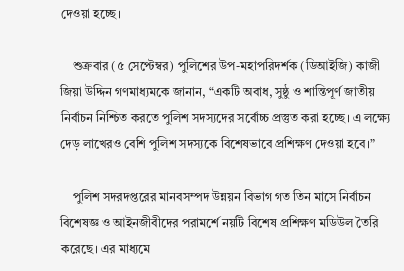দেওয়া হচ্ছে।

    শুক্রবার (৫ সেপ্টেম্বর) পুলিশের উপ-মহাপরিদর্শক (ডিআইজি) কাজী জিয়া উদ্দিন গণমাধ্যমকে জানান, “একটি অবাধ, সুষ্ঠু ও শান্তিপূর্ণ জাতীয় নির্বাচন নিশ্চিত করতে পুলিশ সদস্যদের সর্বোচ্চ প্রস্তুত করা হচ্ছে। এ লক্ষ্যে দেড় লাখেরও বেশি পুলিশ সদস্যকে বিশেষভাবে প্রশিক্ষণ দেওয়া হবে।”

    পুলিশ সদরদপ্তরের মানবসম্পদ উন্নয়ন বিভাগ গত তিন মাসে নির্বাচন বিশেষজ্ঞ ও আইনজীবীদের পরামর্শে নয়টি বিশেষ প্রশিক্ষণ মডিউল তৈরি করেছে। এর মাধ্যমে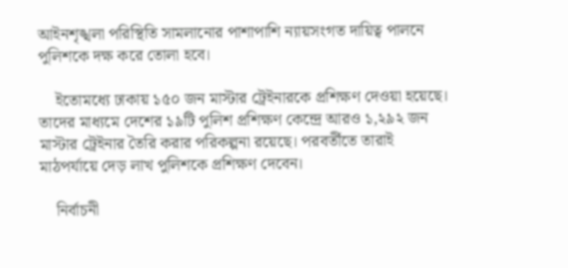আইনশৃঙ্খলা পরিস্থিতি সামলানোর পাশাপাশি ন্যায়সংগত দায়িত্ব পালনে পুলিশকে দক্ষ করে তোলা হবে।

    ইতোমধ্যে ঢাকায় ১৫০ জন মাস্টার ট্রেইনারকে প্রশিক্ষণ দেওয়া হয়েছে। তাদের মাধ্যমে দেশের ১৯টি পুলিশ প্রশিক্ষণ কেন্দ্রে আরও ১,২৯২ জন মাস্টার ট্রেইনার তৈরি করার পরিকল্পনা রয়েছে। পরবর্তীতে তারাই মাঠপর্যায়ে দেড় লাখ পুলিশকে প্রশিক্ষণ দেবেন।

    নির্বাচনী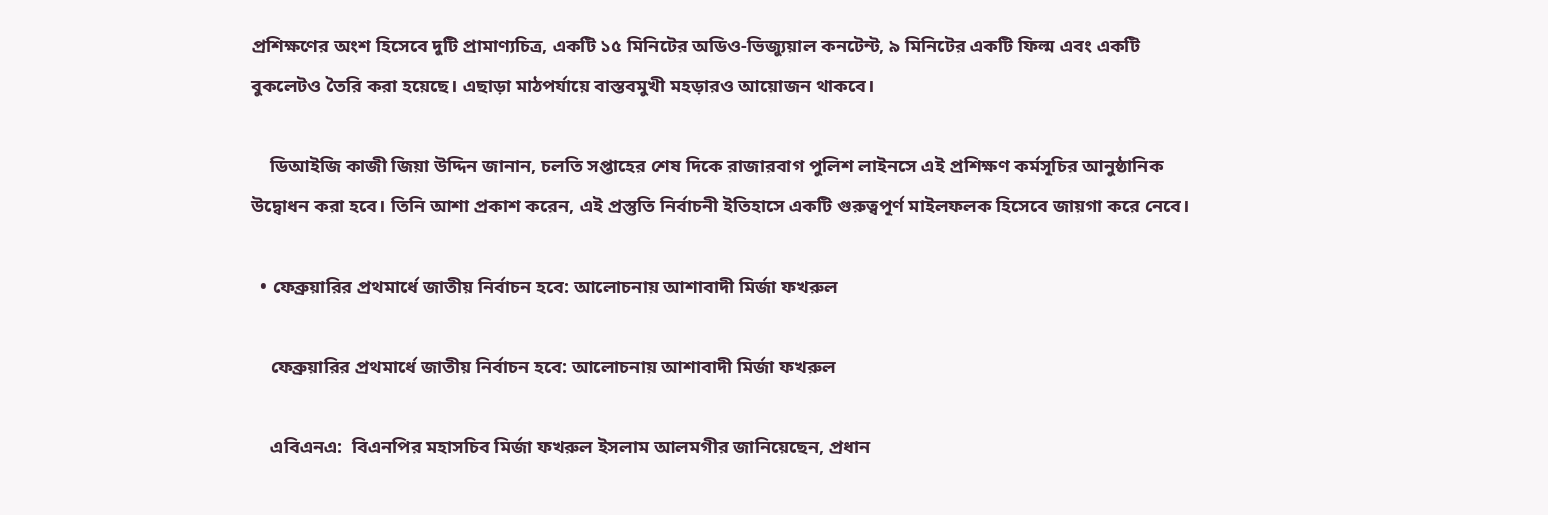প্রশিক্ষণের অংশ হিসেবে দুটি প্রামাণ্যচিত্র, একটি ১৫ মিনিটের অডিও-ভিজ্যুয়াল কনটেন্ট, ৯ মিনিটের একটি ফিল্ম এবং একটি বুকলেটও তৈরি করা হয়েছে। এছাড়া মাঠপর্যায়ে বাস্তবমুখী মহড়ারও আয়োজন থাকবে।

    ডিআইজি কাজী জিয়া উদ্দিন জানান, চলতি সপ্তাহের শেষ দিকে রাজারবাগ পুলিশ লাইনসে এই প্রশিক্ষণ কর্মসূচির আনুষ্ঠানিক উদ্বোধন করা হবে। তিনি আশা প্রকাশ করেন, এই প্রস্তুতি নির্বাচনী ইতিহাসে একটি গুরুত্বপূর্ণ মাইলফলক হিসেবে জায়গা করে নেবে।

  • ফেব্রুয়ারির প্রথমার্ধে জাতীয় নির্বাচন হবে: আলোচনায় আশাবাদী মির্জা ফখরুল

    ফেব্রুয়ারির প্রথমার্ধে জাতীয় নির্বাচন হবে: আলোচনায় আশাবাদী মির্জা ফখরুল

    এবিএনএ:  বিএনপির মহাসচিব মির্জা ফখরুল ইসলাম আলমগীর জানিয়েছেন, প্রধান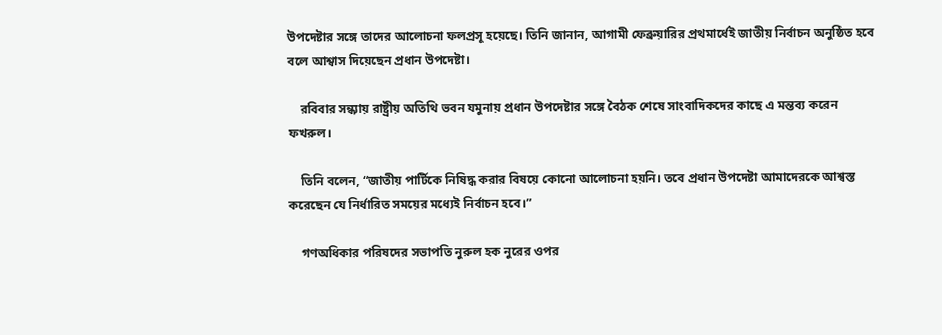উপদেষ্টার সঙ্গে তাদের আলোচনা ফলপ্রসূ হয়েছে। তিনি জানান, আগামী ফেব্রুয়ারির প্রথমার্ধেই জাতীয় নির্বাচন অনুষ্ঠিত হবে বলে আশ্বাস দিয়েছেন প্রধান উপদেষ্টা।

    রবিবার সন্ধ্যায় রাষ্ট্রীয় অতিথি ভবন যমুনায় প্রধান উপদেষ্টার সঙ্গে বৈঠক শেষে সাংবাদিকদের কাছে এ মন্তব্য করেন ফখরুল।

    তিনি বলেন, “জাতীয় পার্টিকে নিষিদ্ধ করার বিষয়ে কোনো আলোচনা হয়নি। তবে প্রধান উপদেষ্টা আমাদেরকে আশ্বস্ত করেছেন যে নির্ধারিত সময়ের মধ্যেই নির্বাচন হবে।”

    গণঅধিকার পরিষদের সভাপতি নুরুল হক নুরের ওপর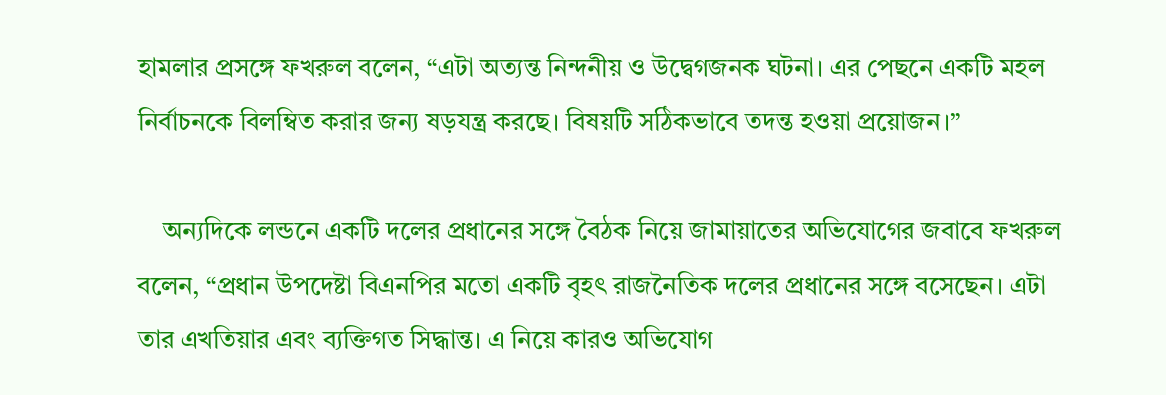হামলার প্রসঙ্গে ফখরুল বলেন, “এটা অত্যন্ত নিন্দনীয় ও উদ্বেগজনক ঘটনা। এর পেছনে একটি মহল নির্বাচনকে বিলম্বিত করার জন্য ষড়যন্ত্র করছে। বিষয়টি সঠিকভাবে তদন্ত হওয়া প্রয়োজন।”

    অন্যদিকে লন্ডনে একটি দলের প্রধানের সঙ্গে বৈঠক নিয়ে জামায়াতের অভিযোগের জবাবে ফখরুল বলেন, “প্রধান উপদেষ্টা বিএনপির মতো একটি বৃহৎ রাজনৈতিক দলের প্রধানের সঙ্গে বসেছেন। এটা তার এখতিয়ার এবং ব্যক্তিগত সিদ্ধান্ত। এ নিয়ে কারও অভিযোগ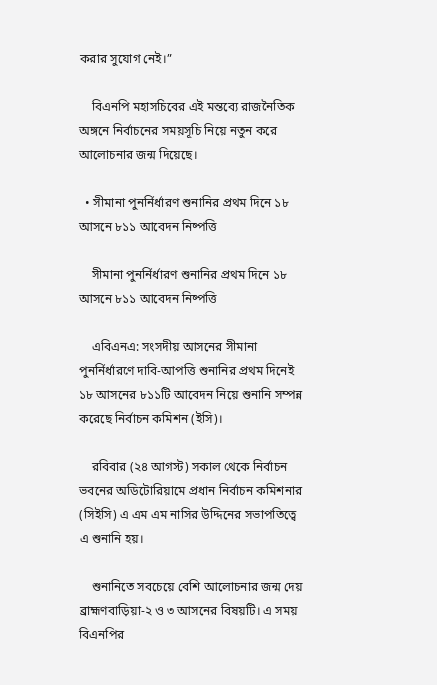করার সুযোগ নেই।”

    বিএনপি মহাসচিবের এই মন্তব্যে রাজনৈতিক অঙ্গনে নির্বাচনের সময়সূচি নিয়ে নতুন করে আলোচনার জন্ম দিয়েছে।

  • সীমানা পুনর্নির্ধারণ শুনানির প্রথম দিনে ১৮ আসনে ৮১১ আবেদন নিষ্পত্তি

    সীমানা পুনর্নির্ধারণ শুনানির প্রথম দিনে ১৮ আসনে ৮১১ আবেদন নিষ্পত্তি

    এবিএনএ: সংসদীয় আসনের সীমানা পুনর্নির্ধারণে দাবি-আপত্তি শুনানির প্রথম দিনেই ১৮ আসনের ৮১১টি আবেদন নিয়ে শুনানি সম্পন্ন করেছে নির্বাচন কমিশন (ইসি)।

    রবিবার (২৪ আগস্ট) সকাল থেকে নির্বাচন ভবনের অডিটোরিয়ামে প্রধান নির্বাচন কমিশনার (সিইসি) এ এম এম নাসির উদ্দিনের সভাপতিত্বে এ শুনানি হয়।

    শুনানিতে সবচেয়ে বেশি আলোচনার জন্ম দেয় ব্রাহ্মণবাড়িয়া-২ ও ৩ আসনের বিষয়টি। এ সময় বিএনপির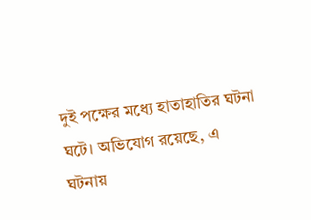দুই পক্ষের মধ্যে হাতাহাতির ঘটনা ঘটে। অভিযোগ রয়েছে, এ ঘটনায়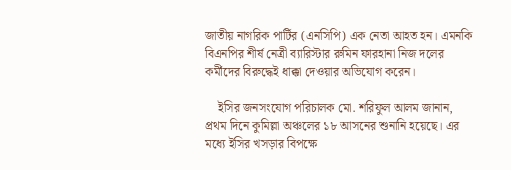জাতীয় নাগরিক পার্টির (এনসিপি) এক নেতা আহত হন। এমনকি বিএনপির শীর্ষ নেত্রী ব্যারিস্টার রুমিন ফারহানা নিজ দলের কর্মীদের বিরুদ্ধেই ধাক্কা দেওয়ার অভিযোগ করেন।

    ইসির জনসংযোগ পরিচালক মো. শরিফুল আলম জানান, প্রথম দিনে কুমিল্লা অঞ্চলের ১৮ আসনের শুনানি হয়েছে। এর মধ্যে ইসির খসড়ার বিপক্ষে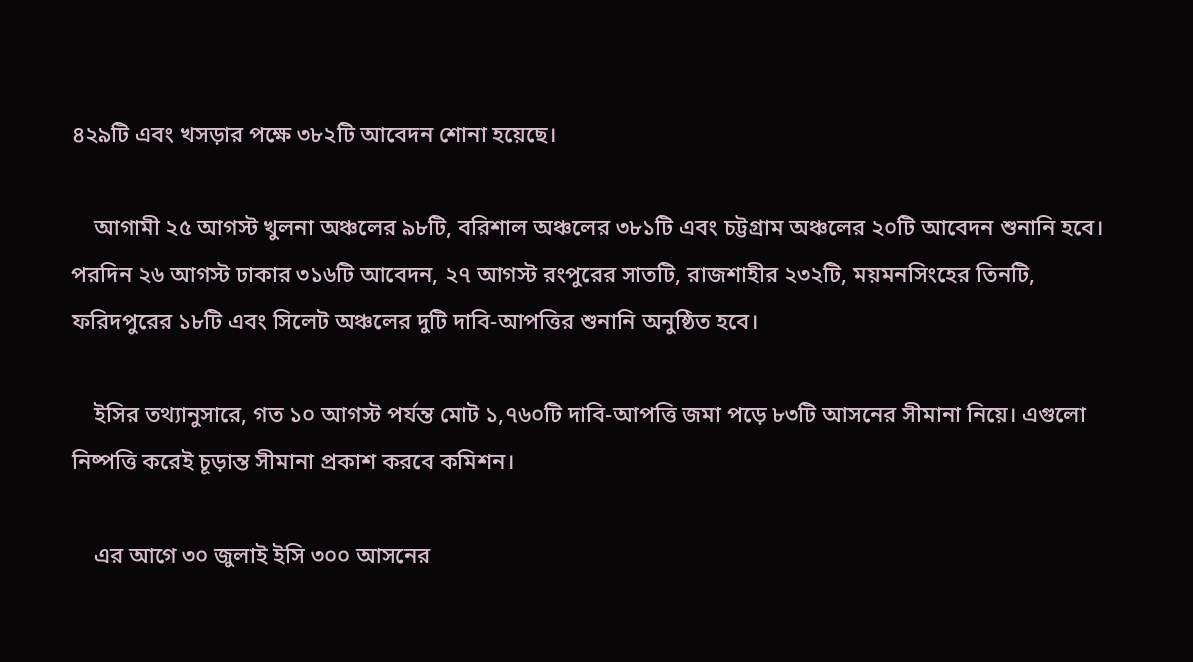৪২৯টি এবং খসড়ার পক্ষে ৩৮২টি আবেদন শোনা হয়েছে।

    আগামী ২৫ আগস্ট খুলনা অঞ্চলের ৯৮টি, বরিশাল অঞ্চলের ৩৮১টি এবং চট্টগ্রাম অঞ্চলের ২০টি আবেদন শুনানি হবে। পরদিন ২৬ আগস্ট ঢাকার ৩১৬টি আবেদন, ২৭ আগস্ট রংপুরের সাতটি, রাজশাহীর ২৩২টি, ময়মনসিংহের তিনটি, ফরিদপুরের ১৮টি এবং সিলেট অঞ্চলের দুটি দাবি-আপত্তির শুনানি অনুষ্ঠিত হবে।

    ইসির তথ্যানুসারে, গত ১০ আগস্ট পর্যন্ত মোট ১,৭৬০টি দাবি-আপত্তি জমা পড়ে ৮৩টি আসনের সীমানা নিয়ে। এগুলো নিষ্পত্তি করেই চূড়ান্ত সীমানা প্রকাশ করবে কমিশন।

    এর আগে ৩০ জুলাই ইসি ৩০০ আসনের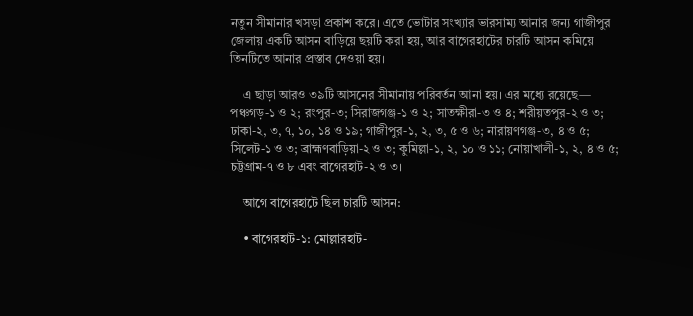নতুন সীমানার খসড়া প্রকাশ করে। এতে ভোটার সংখ্যার ভারসাম্য আনার জন্য গাজীপুর জেলায় একটি আসন বাড়িয়ে ছয়টি করা হয়, আর বাগেরহাটের চারটি আসন কমিয়ে তিনটিতে আনার প্রস্তাব দেওয়া হয়।

    এ ছাড়া আরও ৩৯টি আসনের সীমানায় পরিবর্তন আনা হয়। এর মধ্যে রয়েছে— পঞ্চগড়-১ ও ২; রংপুর-৩; সিরাজগঞ্জ-১ ও ২; সাতক্ষীরা-৩ ও ৪; শরীয়তপুর-২ ও ৩; ঢাকা-২, ৩, ৭, ১০, ১৪ ও ১৯; গাজীপুর-১, ২, ৩, ৫ ও ৬; নারায়ণগঞ্জ-৩, ৪ ও ৫; সিলেট-১ ও ৩; ব্রাহ্মণবাড়িয়া-২ ও ৩; কুমিল্লা-১, ২, ১০ ও ১১; নোয়াখালী-১, ২, ৪ ও ৫; চট্টগ্রাম-৭ ও ৮ এবং বাগেরহাট-২ ও ৩।

    আগে বাগেরহাটে ছিল চারটি আসন:

    • বাগেরহাট-১: মোল্লারহাট-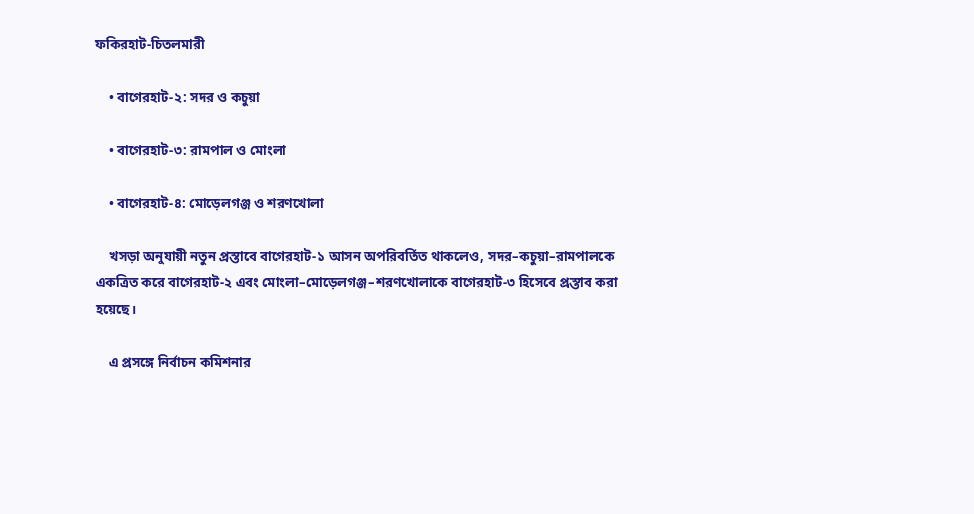ফকিরহাট-চিতলমারী

    • বাগেরহাট-২: সদর ও কচুয়া

    • বাগেরহাট-৩: রামপাল ও মোংলা

    • বাগেরহাট-৪: মোড়েলগঞ্জ ও শরণখোলা

    খসড়া অনুযায়ী নতুন প্রস্তাবে বাগেরহাট-১ আসন অপরিবর্তিত থাকলেও, সদর–কচুয়া–রামপালকে একত্রিত করে বাগেরহাট-২ এবং মোংলা–মোড়েলগঞ্জ–শরণখোলাকে বাগেরহাট-৩ হিসেবে প্রস্তাব করা হয়েছে।

    এ প্রসঙ্গে নির্বাচন কমিশনার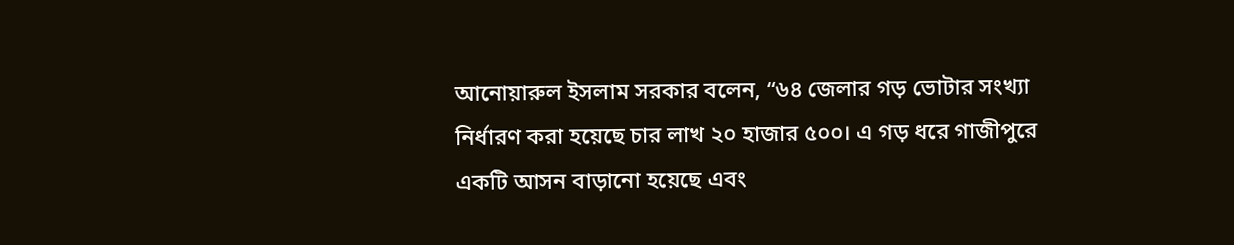আনোয়ারুল ইসলাম সরকার বলেন, “৬৪ জেলার গড় ভোটার সংখ্যা নির্ধারণ করা হয়েছে চার লাখ ২০ হাজার ৫০০। এ গড় ধরে গাজীপুরে একটি আসন বাড়ানো হয়েছে এবং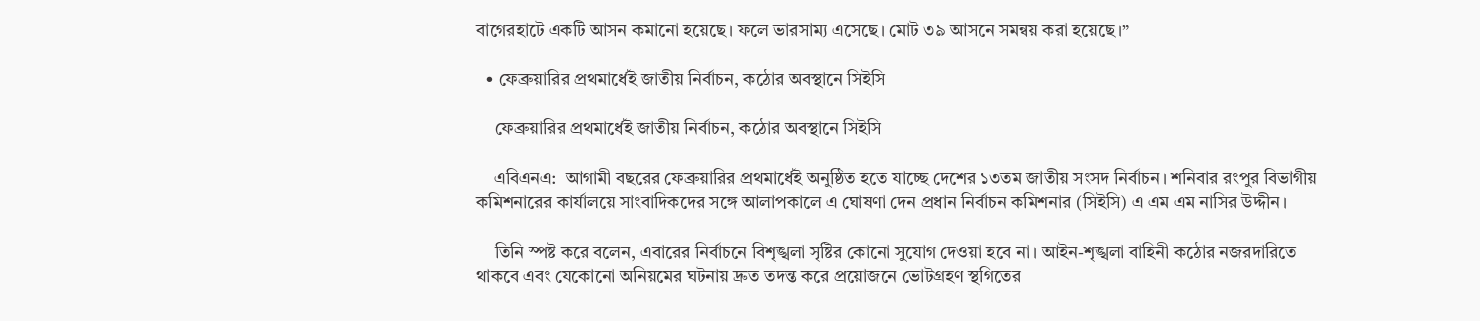বাগেরহাটে একটি আসন কমানো হয়েছে। ফলে ভারসাম্য এসেছে। মোট ৩৯ আসনে সমন্বয় করা হয়েছে।”

  • ফেব্রুয়ারির প্রথমার্ধেই জাতীয় নির্বাচন, কঠোর অবস্থানে সিইসি

    ফেব্রুয়ারির প্রথমার্ধেই জাতীয় নির্বাচন, কঠোর অবস্থানে সিইসি

    এবিএনএ:  আগামী বছরের ফেব্রুয়ারির প্রথমার্ধেই অনুষ্ঠিত হতে যাচ্ছে দেশের ১৩তম জাতীয় সংসদ নির্বাচন। শনিবার রংপুর বিভাগীয় কমিশনারের কার্যালয়ে সাংবাদিকদের সঙ্গে আলাপকালে এ ঘোষণা দেন প্রধান নির্বাচন কমিশনার (সিইসি) এ এম এম নাসির উদ্দীন।

    তিনি স্পষ্ট করে বলেন, এবারের নির্বাচনে বিশৃঙ্খলা সৃষ্টির কোনো সুযোগ দেওয়া হবে না। আইন-শৃঙ্খলা বাহিনী কঠোর নজরদারিতে থাকবে এবং যেকোনো অনিয়মের ঘটনায় দ্রুত তদন্ত করে প্রয়োজনে ভোটগ্রহণ স্থগিতের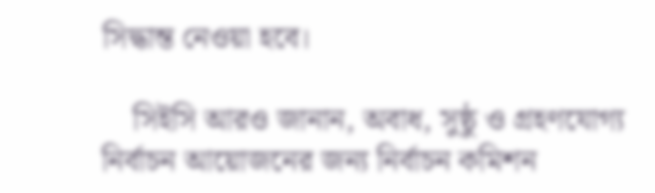সিদ্ধান্ত নেওয়া হবে।

    সিইসি আরও জানান, অবাধ, সুষ্ঠু ও গ্রহণযোগ্য নির্বাচন আয়োজনের জন্য নির্বাচন কমিশন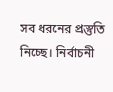সব ধরনের প্রস্তুতি নিচ্ছে। নির্বাচনী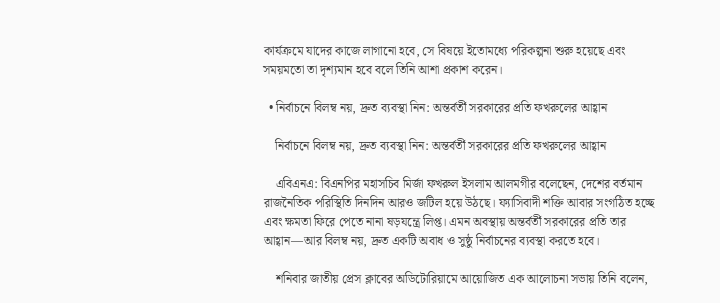কার্যক্রমে যাদের কাজে লাগানো হবে, সে বিষয়ে ইতোমধ্যে পরিকল্পনা শুরু হয়েছে এবং সময়মতো তা দৃশ্যমান হবে বলে তিনি আশা প্রকাশ করেন।

  • নির্বাচনে বিলম্ব নয়, দ্রুত ব্যবস্থা নিন: অন্তর্বর্তী সরকারের প্রতি ফখরুলের আহ্বান

    নির্বাচনে বিলম্ব নয়, দ্রুত ব্যবস্থা নিন: অন্তর্বর্তী সরকারের প্রতি ফখরুলের আহ্বান

    এবিএনএ: বিএনপির মহাসচিব মির্জা ফখরুল ইসলাম আলমগীর বলেছেন, দেশের বর্তমান রাজনৈতিক পরিস্থিতি দিনদিন আরও জটিল হয়ে উঠছে। ফ্যাসিবাদী শক্তি আবার সংগঠিত হচ্ছে এবং ক্ষমতা ফিরে পেতে নানা ষড়যন্ত্রে লিপ্ত। এমন অবস্থায় অন্তর্বর্তী সরকারের প্রতি তার আহ্বান—আর বিলম্ব নয়, দ্রুত একটি অবাধ ও সুষ্ঠু নির্বাচনের ব্যবস্থা করতে হবে।

    শনিবার জাতীয় প্রেস ক্লাবের অডিটোরিয়ামে আয়োজিত এক আলোচনা সভায় তিনি বলেন,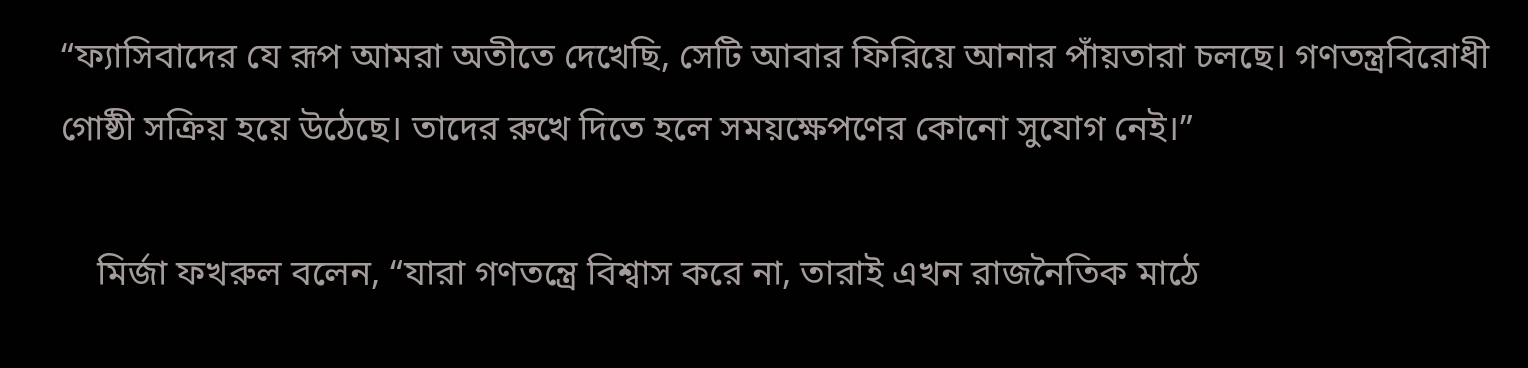“ফ্যাসিবাদের যে রূপ আমরা অতীতে দেখেছি, সেটি আবার ফিরিয়ে আনার পাঁয়তারা চলছে। গণতন্ত্রবিরোধী গোষ্ঠী সক্রিয় হয়ে উঠেছে। তাদের রুখে দিতে হলে সময়ক্ষেপণের কোনো সুযোগ নেই।”

    মির্জা ফখরুল বলেন, “যারা গণতন্ত্রে বিশ্বাস করে না, তারাই এখন রাজনৈতিক মাঠে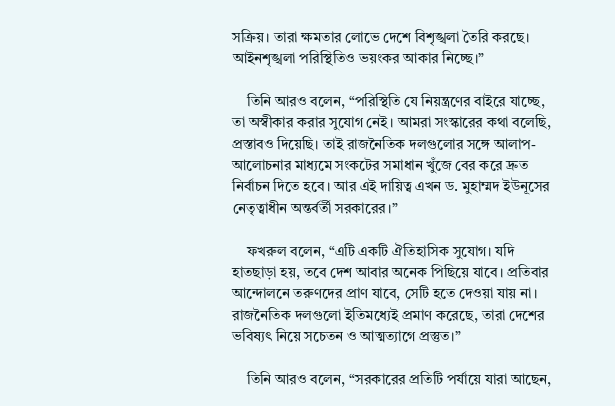সক্রিয়। তারা ক্ষমতার লোভে দেশে বিশৃঙ্খলা তৈরি করছে। আইনশৃঙ্খলা পরিস্থিতিও ভয়ংকর আকার নিচ্ছে।”

    তিনি আরও বলেন, “পরিস্থিতি যে নিয়ন্ত্রণের বাইরে যাচ্ছে, তা অস্বীকার করার সুযোগ নেই। আমরা সংস্কারের কথা বলেছি, প্রস্তাবও দিয়েছি। তাই রাজনৈতিক দলগুলোর সঙ্গে আলাপ-আলোচনার মাধ্যমে সংকটের সমাধান খুঁজে বের করে দ্রুত নির্বাচন দিতে হবে। আর এই দায়িত্ব এখন ড. মুহাম্মদ ইউনূসের নেতৃত্বাধীন অন্তর্বর্তী সরকারের।”

    ফখরুল বলেন, “এটি একটি ঐতিহাসিক সুযোগ। যদি হাতছাড়া হয়, তবে দেশ আবার অনেক পিছিয়ে যাবে। প্রতিবার আন্দোলনে তরুণদের প্রাণ যাবে, সেটি হতে দেওয়া যায় না। রাজনৈতিক দলগুলো ইতিমধ্যেই প্রমাণ করেছে, তারা দেশের ভবিষ্যৎ নিয়ে সচেতন ও আত্মত্যাগে প্রস্তুত।”

    তিনি আরও বলেন, “সরকারের প্রতিটি পর্যায়ে যারা আছেন,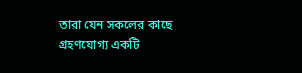তারা যেন সকলের কাছে গ্রহণযোগ্য একটি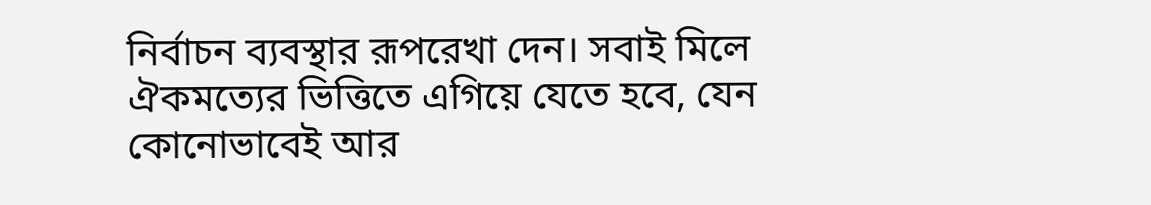নির্বাচন ব্যবস্থার রূপরেখা দেন। সবাই মিলে ঐকমত্যের ভিত্তিতে এগিয়ে যেতে হবে, যেন কোনোভাবেই আর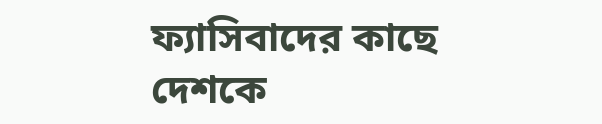ফ্যাসিবাদের কাছে দেশকে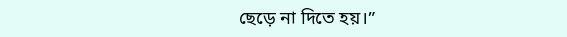ছেড়ে না দিতে হয়।”